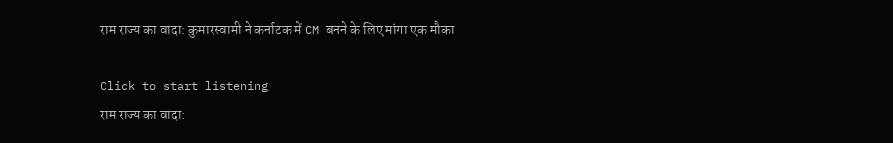राम राज्य का वादा: कुमारस्वामी ने कर्नाटक में CM बनने के लिए मांगा एक मौका

Click to start listening
राम राज्य का वादा: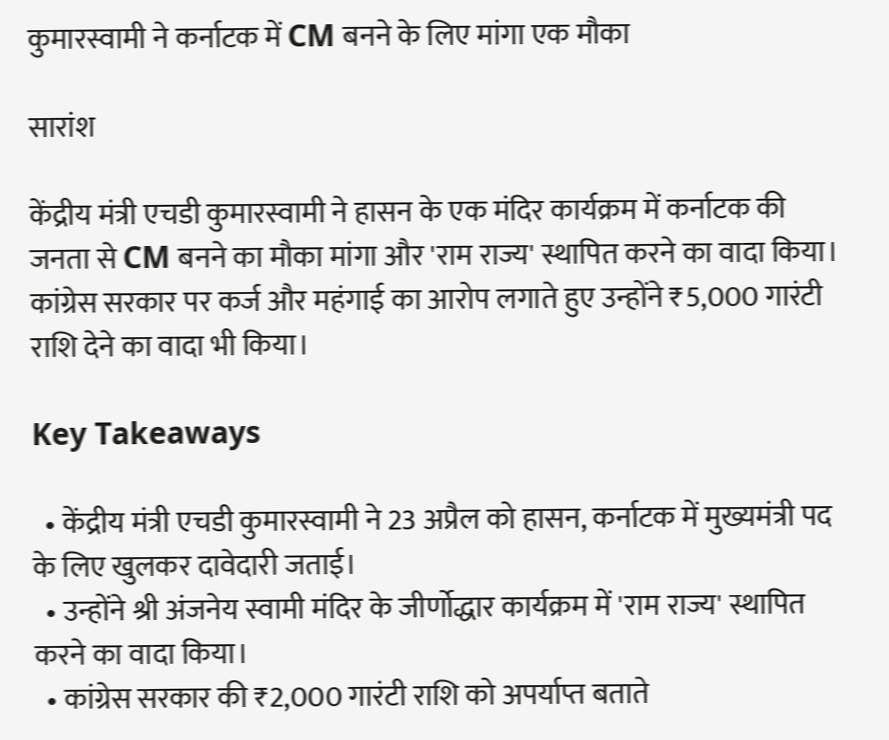कुमारस्वामी ने कर्नाटक में CM बनने के लिए मांगा एक मौका

सारांश

केंद्रीय मंत्री एचडी कुमारस्वामी ने हासन के एक मंदिर कार्यक्रम में कर्नाटक की जनता से CM बनने का मौका मांगा और 'राम राज्य' स्थापित करने का वादा किया। कांग्रेस सरकार पर कर्ज और महंगाई का आरोप लगाते हुए उन्होंने ₹5,000 गारंटी राशि देने का वादा भी किया।

Key Takeaways

  • केंद्रीय मंत्री एचडी कुमारस्वामी ने 23 अप्रैल को हासन, कर्नाटक में मुख्यमंत्री पद के लिए खुलकर दावेदारी जताई।
  • उन्होंने श्री अंजनेय स्वामी मंदिर के जीर्णोद्धार कार्यक्रम में 'राम राज्य' स्थापित करने का वादा किया।
  • कांग्रेस सरकार की ₹2,000 गारंटी राशि को अपर्याप्त बताते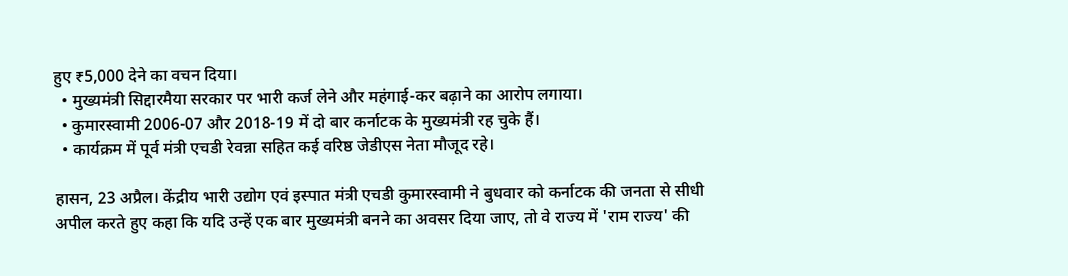हुए ₹5,000 देने का वचन दिया।
  • मुख्यमंत्री सिद्दारमैया सरकार पर भारी कर्ज लेने और महंगाई-कर बढ़ाने का आरोप लगाया।
  • कुमारस्वामी 2006-07 और 2018-19 में दो बार कर्नाटक के मुख्यमंत्री रह चुके हैं।
  • कार्यक्रम में पूर्व मंत्री एचडी रेवन्ना सहित कई वरिष्ठ जेडीएस नेता मौजूद रहे।

हासन, 23 अप्रैल। केंद्रीय भारी उद्योग एवं इस्पात मंत्री एचडी कुमारस्वामी ने बुधवार को कर्नाटक की जनता से सीधी अपील करते हुए कहा कि यदि उन्हें एक बार मुख्यमंत्री बनने का अवसर दिया जाए, तो वे राज्य में 'राम राज्य' की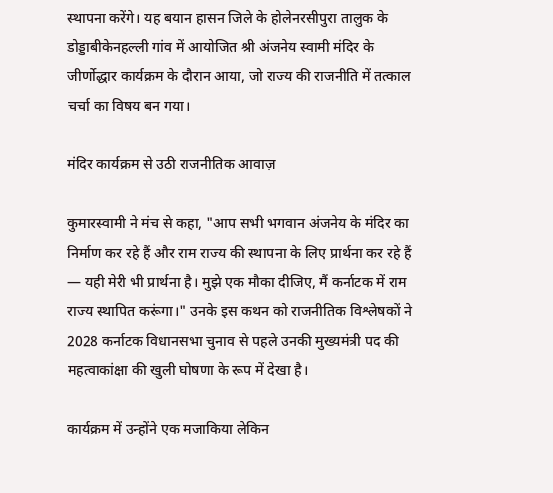स्थापना करेंगे। यह बयान हासन जिले के होलेनरसीपुरा तालुक के डोड्डाबीकेनहल्ली गांव में आयोजित श्री अंजनेय स्वामी मंदिर के जीर्णोद्धार कार्यक्रम के दौरान आया, जो राज्य की राजनीति में तत्काल चर्चा का विषय बन गया।

मंदिर कार्यक्रम से उठी राजनीतिक आवाज़

कुमारस्वामी ने मंच से कहा, "आप सभी भगवान अंजनेय के मंदिर का निर्माण कर रहे हैं और राम राज्य की स्थापना के लिए प्रार्थना कर रहे हैं — यही मेरी भी प्रार्थना है। मुझे एक मौका दीजिए, मैं कर्नाटक में राम राज्य स्थापित करूंगा।" उनके इस कथन को राजनीतिक विश्लेषकों ने 2028 कर्नाटक विधानसभा चुनाव से पहले उनकी मुख्यमंत्री पद की महत्वाकांक्षा की खुली घोषणा के रूप में देखा है।

कार्यक्रम में उन्होंने एक मजाकिया लेकिन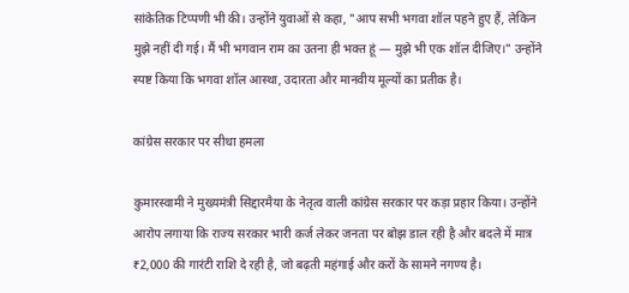सांकेतिक टिप्पणी भी की। उन्होंने युवाओं से कहा, "आप सभी भगवा शॉल पहने हुए हैं, लेकिन मुझे नहीं दी गई। मैं भी भगवान राम का उतना ही भक्त हूं — मुझे भी एक शॉल दीजिए।" उन्होंने स्पष्ट किया कि भगवा शॉल आस्था, उदारता और मानवीय मूल्यों का प्रतीक है।

कांग्रेस सरकार पर सीधा हमला

कुमारस्वामी ने मुख्यमंत्री सिद्दारमैया के नेतृत्व वाली कांग्रेस सरकार पर कड़ा प्रहार किया। उन्होंने आरोप लगाया कि राज्य सरकार भारी कर्ज लेकर जनता पर बोझ डाल रही है और बदले में मात्र ₹2,000 की गारंटी राशि दे रही है, जो बढ़ती महंगाई और करों के सामने नगण्य है।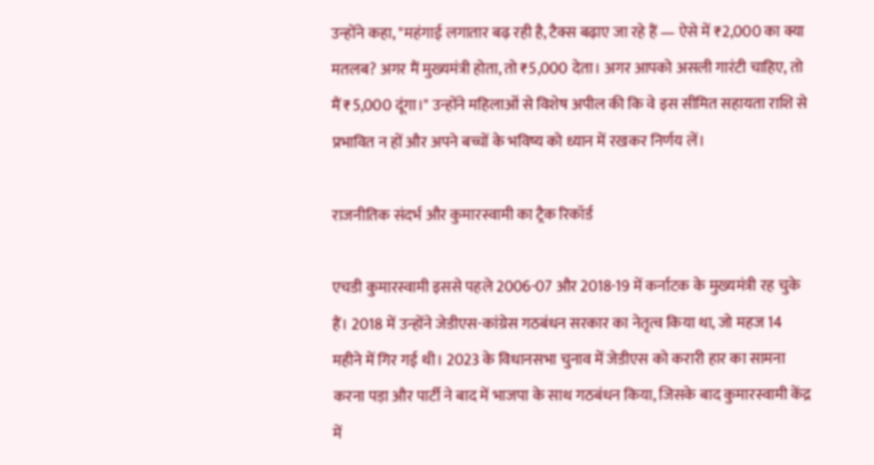उन्होंने कहा, "महंगाई लगातार बढ़ रही है, टैक्स बढ़ाए जा रहे हैं — ऐसे में ₹2,000 का क्या मतलब? अगर मैं मुख्यमंत्री होता, तो ₹5,000 देता। अगर आपको असली गारंटी चाहिए, तो मैं ₹5,000 दूंगा।" उन्होंने महिलाओं से विशेष अपील की कि वे इस सीमित सहायता राशि से प्रभावित न हों और अपने बच्चों के भविष्य को ध्यान में रखकर निर्णय लें।

राजनीतिक संदर्भ और कुमारस्वामी का ट्रैक रिकॉर्ड

एचडी कुमारस्वामी इससे पहले 2006-07 और 2018-19 में कर्नाटक के मुख्यमंत्री रह चुके हैं। 2018 में उन्होंने जेडीएस-कांग्रेस गठबंधन सरकार का नेतृत्व किया था, जो महज 14 महीने में गिर गई थी। 2023 के विधानसभा चुनाव में जेडीएस को करारी हार का सामना करना पड़ा और पार्टी ने बाद में भाजपा के साथ गठबंधन किया, जिसके बाद कुमारस्वामी केंद्र में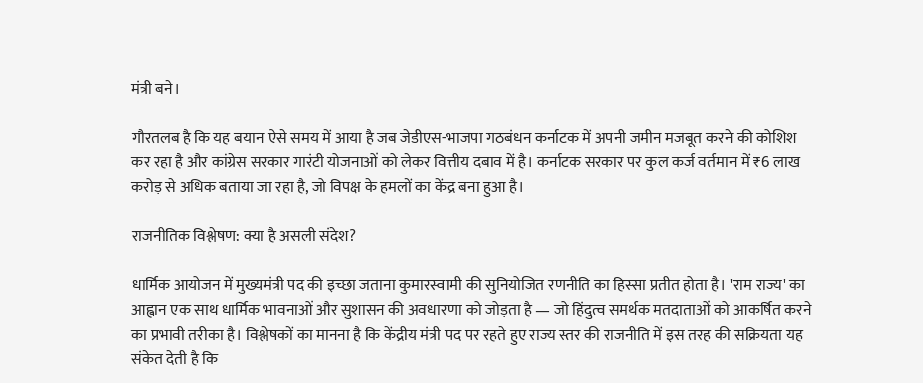मंत्री बने।

गौरतलब है कि यह बयान ऐसे समय में आया है जब जेडीएस-भाजपा गठबंधन कर्नाटक में अपनी जमीन मजबूत करने की कोशिश कर रहा है और कांग्रेस सरकार गारंटी योजनाओं को लेकर वित्तीय दबाव में है। कर्नाटक सरकार पर कुल कर्ज वर्तमान में ₹6 लाख करोड़ से अधिक बताया जा रहा है, जो विपक्ष के हमलों का केंद्र बना हुआ है।

राजनीतिक विश्लेषण: क्या है असली संदेश?

धार्मिक आयोजन में मुख्यमंत्री पद की इच्छा जताना कुमारस्वामी की सुनियोजित रणनीति का हिस्सा प्रतीत होता है। 'राम राज्य' का आह्वान एक साथ धार्मिक भावनाओं और सुशासन की अवधारणा को जोड़ता है — जो हिंदुत्व समर्थक मतदाताओं को आकर्षित करने का प्रभावी तरीका है। विश्लेषकों का मानना है कि केंद्रीय मंत्री पद पर रहते हुए राज्य स्तर की राजनीति में इस तरह की सक्रियता यह संकेत देती है कि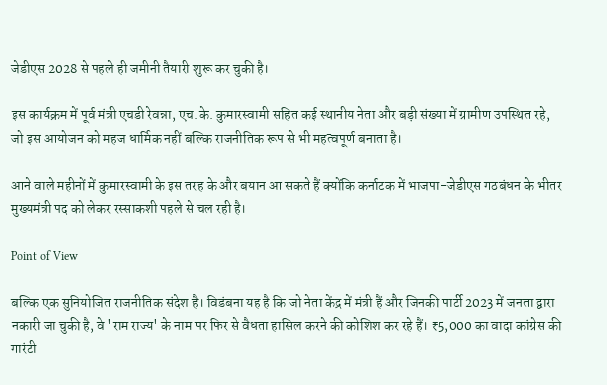जेडीएस 2028 से पहले ही जमीनी तैयारी शुरू कर चुकी है।

इस कार्यक्रम में पूर्व मंत्री एचडी रेवन्ना, एच.के. कुमारस्वामी सहित कई स्थानीय नेता और बड़ी संख्या में ग्रामीण उपस्थित रहे, जो इस आयोजन को महज धार्मिक नहीं बल्कि राजनीतिक रूप से भी महत्वपूर्ण बनाता है।

आने वाले महीनों में कुमारस्वामी के इस तरह के और बयान आ सकते हैं क्योंकि कर्नाटक में भाजपा-जेडीएस गठबंधन के भीतर मुख्यमंत्री पद को लेकर रस्साकशी पहले से चल रही है।

Point of View

बल्कि एक सुनियोजित राजनीतिक संदेश है। विडंबना यह है कि जो नेता केंद्र में मंत्री हैं और जिनकी पार्टी 2023 में जनता द्वारा नकारी जा चुकी है, वे 'राम राज्य' के नाम पर फिर से वैधता हासिल करने की कोशिश कर रहे हैं। ₹5,000 का वादा कांग्रेस की गारंटी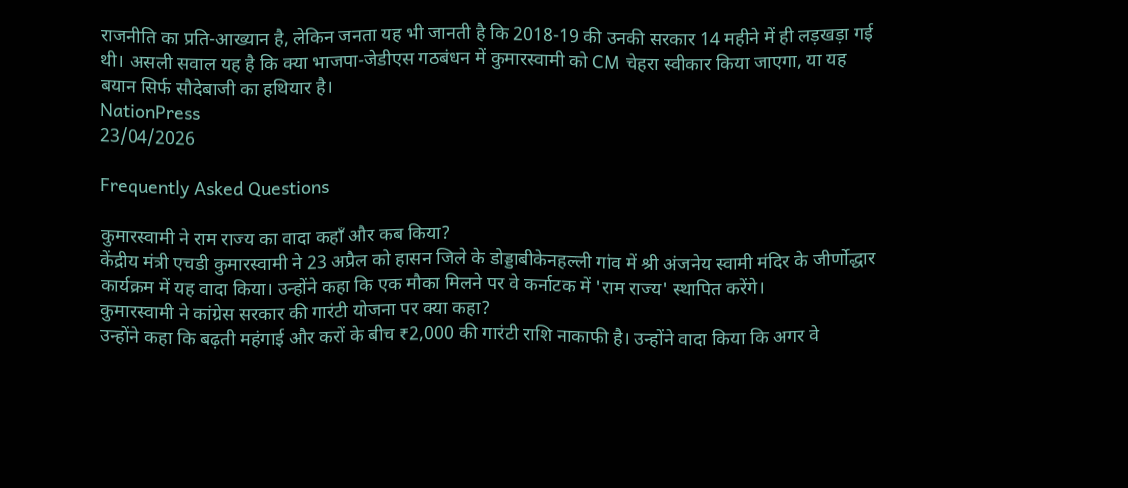राजनीति का प्रति-आख्यान है, लेकिन जनता यह भी जानती है कि 2018-19 की उनकी सरकार 14 महीने में ही लड़खड़ा गई थी। असली सवाल यह है कि क्या भाजपा-जेडीएस गठबंधन में कुमारस्वामी को CM चेहरा स्वीकार किया जाएगा, या यह बयान सिर्फ सौदेबाजी का हथियार है।
NationPress
23/04/2026

Frequently Asked Questions

कुमारस्वामी ने राम राज्य का वादा कहाँ और कब किया?
केंद्रीय मंत्री एचडी कुमारस्वामी ने 23 अप्रैल को हासन जिले के डोड्डाबीकेनहल्ली गांव में श्री अंजनेय स्वामी मंदिर के जीर्णोद्धार कार्यक्रम में यह वादा किया। उन्होंने कहा कि एक मौका मिलने पर वे कर्नाटक में 'राम राज्य' स्थापित करेंगे।
कुमारस्वामी ने कांग्रेस सरकार की गारंटी योजना पर क्या कहा?
उन्होंने कहा कि बढ़ती महंगाई और करों के बीच ₹2,000 की गारंटी राशि नाकाफी है। उन्होंने वादा किया कि अगर वे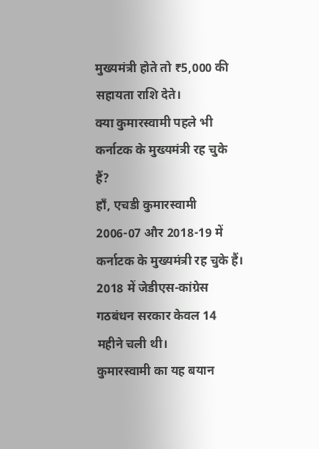मुख्यमंत्री होते तो ₹5,000 की सहायता राशि देते।
क्या कुमारस्वामी पहले भी कर्नाटक के मुख्यमंत्री रह चुके हैं?
हाँ, एचडी कुमारस्वामी 2006-07 और 2018-19 में कर्नाटक के मुख्यमंत्री रह चुके हैं। 2018 में जेडीएस-कांग्रेस गठबंधन सरकार केवल 14 महीने चली थी।
कुमारस्वामी का यह बयान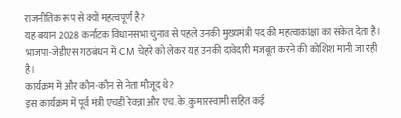राजनीतिक रूप से क्यों महत्वपूर्ण है?
यह बयान 2028 कर्नाटक विधानसभा चुनाव से पहले उनकी मुख्यमंत्री पद की महत्वाकांक्षा का संकेत देता है। भाजपा-जेडीएस गठबंधन में CM चेहरे को लेकर यह उनकी दावेदारी मजबूत करने की कोशिश मानी जा रही है।
कार्यक्रम में और कौन-कौन से नेता मौजूद थे?
इस कार्यक्रम में पूर्व मंत्री एचडी रेवन्ना और एच.के. कुमारस्वामी सहित कई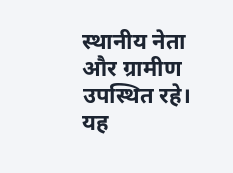स्थानीय नेता और ग्रामीण उपस्थित रहे। यह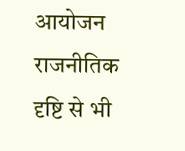आयोजन राजनीतिक दृष्टि से भी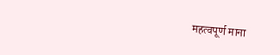महत्वपूर्ण माना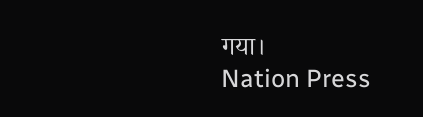गया।
Nation Press